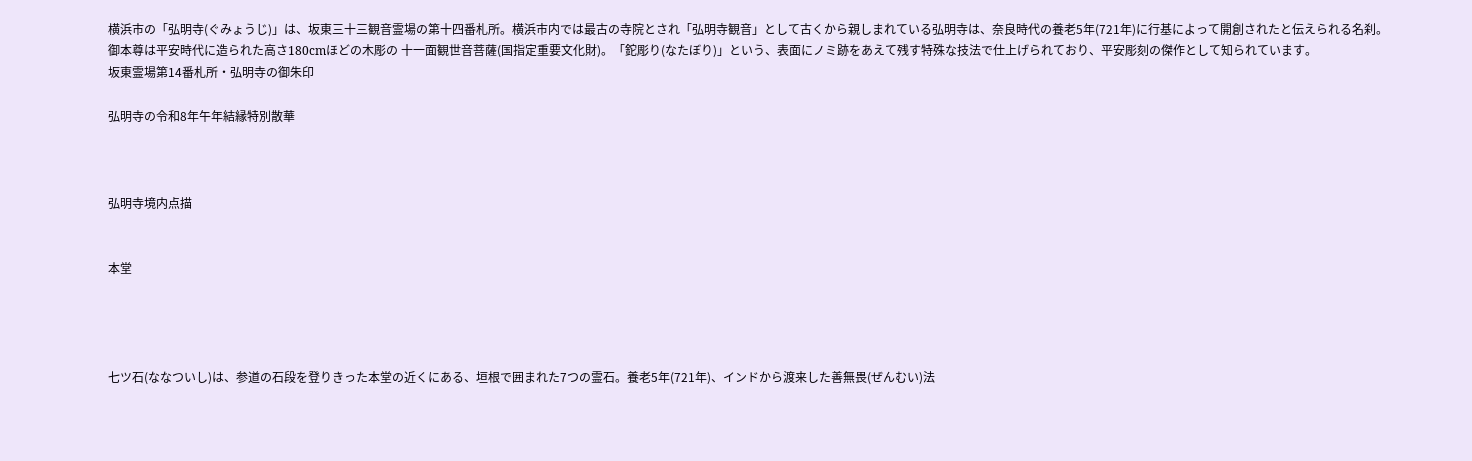横浜市の「弘明寺(ぐみょうじ)」は、坂東三十三観音霊場の第十四番札所。横浜市内では最古の寺院とされ「弘明寺観音」として古くから親しまれている弘明寺は、奈良時代の養老5年(721年)に行基によって開創されたと伝えられる名刹。御本尊は平安時代に造られた高さ180cmほどの木彫の 十一面観世音菩薩(国指定重要文化財)。「鉈彫り(なたぼり)」という、表面にノミ跡をあえて残す特殊な技法で仕上げられており、平安彫刻の傑作として知られています。
坂東霊場第14番札所・弘明寺の御朱印

弘明寺の令和8年午年結縁特別散華



弘明寺境内点描


本堂




七ツ石(ななついし)は、参道の石段を登りきった本堂の近くにある、垣根で囲まれた7つの霊石。養老5年(721年)、インドから渡来した善無畏(ぜんむい)法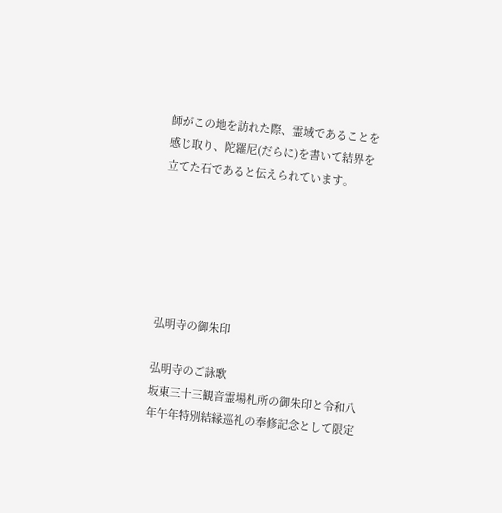師がこの地を訪れた際、霊域であることを感じ取り、陀羅尼(だらに)を書いて結界を立てた石であると伝えられています。






弘明寺の御朱印

弘明寺のご詠歌
坂東三十三観音霊場札所の御朱印と令和八年午年特別結縁巡礼の奉修記念として限定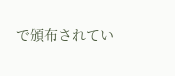で頒布されてい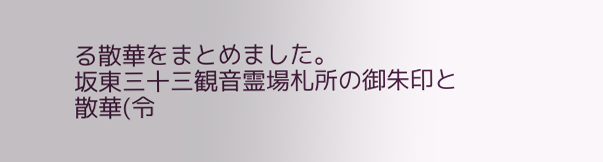る散華をまとめました。
坂東三十三観音霊場札所の御朱印と散華(令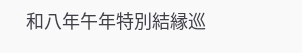和八年午年特別結縁巡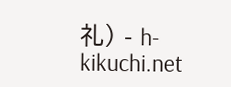礼) - h-kikuchi.net